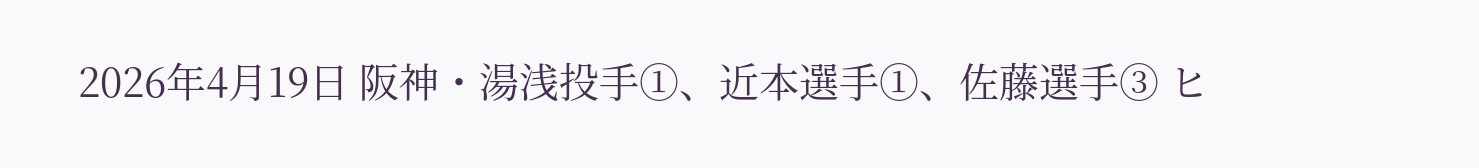2026年4月19日 阪神・湯浅投手①、近本選手①、佐藤選手③ ヒ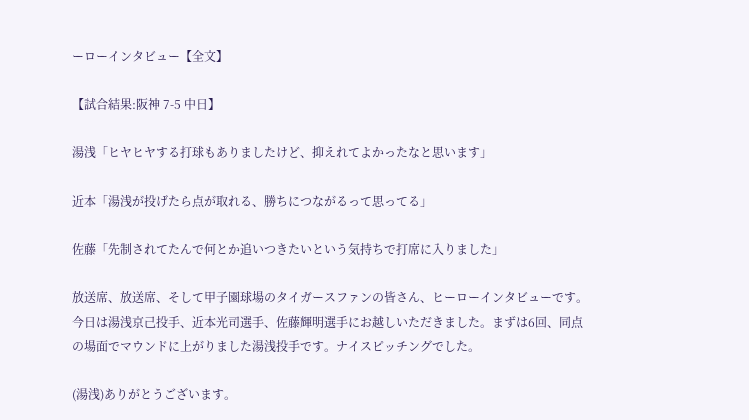ーローインタビュー【全文】

【試合結果:阪神 7-5 中日】

湯浅「ヒヤヒヤする打球もありましたけど、抑えれてよかったなと思います」

近本「湯浅が投げたら点が取れる、勝ちにつながるって思ってる」

佐藤「先制されてたんで何とか追いつきたいという気持ちで打席に入りました」

放送席、放送席、そして甲子園球場のタイガースファンの皆さん、ヒーローインタビューです。今日は湯浅京己投手、近本光司選手、佐藤輝明選手にお越しいただきました。まずは6回、同点の場面でマウンドに上がりました湯浅投手です。ナイスピッチングでした。

(湯浅)ありがとうございます。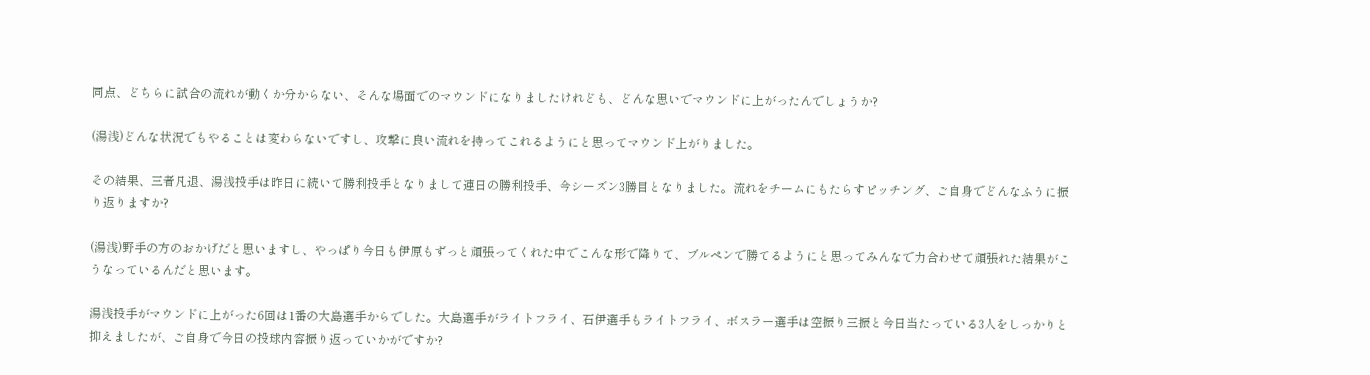同点、どちらに試合の流れが動くか分からない、そんな場面でのマウンドになりましたけれども、どんな思いでマウンドに上がったんでしょうか?

(湯浅)どんな状況でもやることは変わらないですし、攻撃に良い流れを持ってこれるようにと思ってマウンド上がりました。

その結果、三者凡退、湯浅投手は昨日に続いて勝利投手となりまして連日の勝利投手、今シーズン3勝目となりました。流れをチームにもたらすピッチング、ご自身でどんなふうに振り返りますか?

(湯浅)野手の方のおかげだと思いますし、やっぱり今日も伊原もずっと頑張ってくれた中でこんな形で降りて、ブルペンで勝てるようにと思ってみんなで力合わせて頑張れた結果がこうなっているんだと思います。

湯浅投手がマウンドに上がった6回は1番の大島選手からでした。大島選手がライトフライ、石伊選手もライトフライ、ボスラー選手は空振り三振と今日当たっている3人をしっかりと抑えましたが、ご自身で今日の投球内容振り返っていかがですか?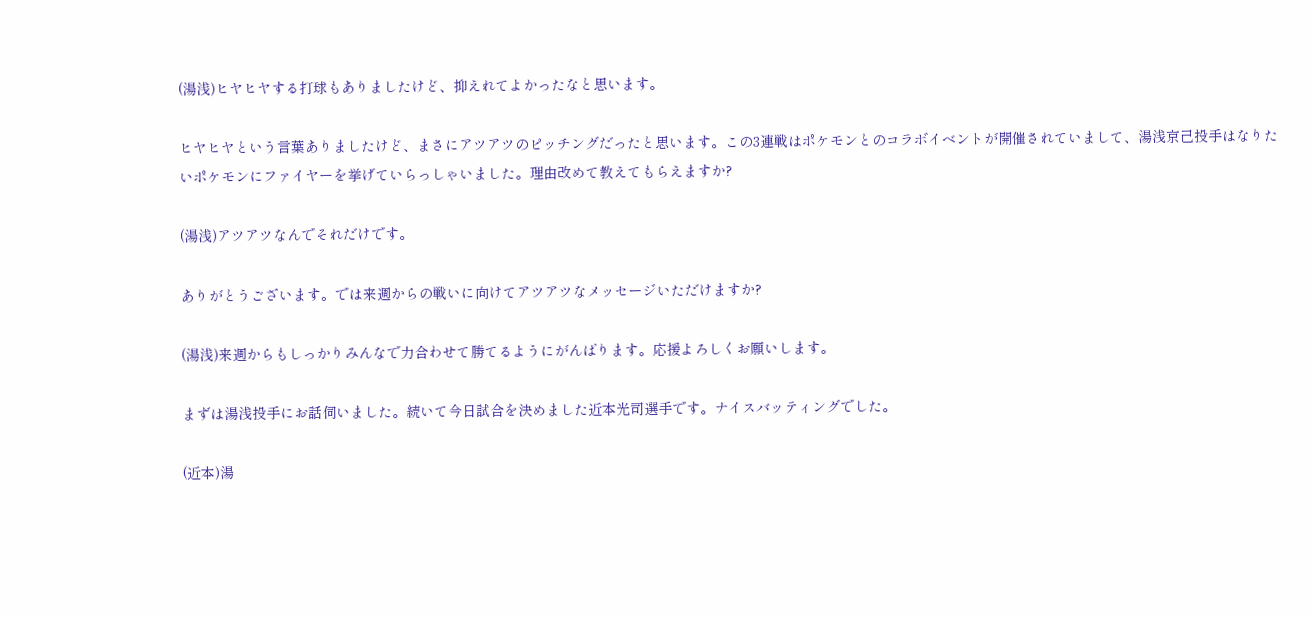(湯浅)ヒヤヒヤする打球もありましたけど、抑えれてよかったなと思います。

ヒヤヒヤという言葉ありましたけど、まさにアツアツのピッチングだったと思います。この3連戦はポケモンとのコラボイベントが開催されていまして、湯浅京己投手はなりたいポケモンにファイヤーを挙げていらっしゃいました。理由改めて教えてもらえますか?

(湯浅)アツアツなんでそれだけです。

ありがとうございます。では来週からの戦いに向けてアツアツなメッセージいただけますか?

(湯浅)来週からもしっかりみんなで力合わせて勝てるようにがんばります。応援よろしくお願いします。

まずは湯浅投手にお話伺いました。続いて今日試合を決めました近本光司選手です。ナイスバッティングでした。

(近本)湯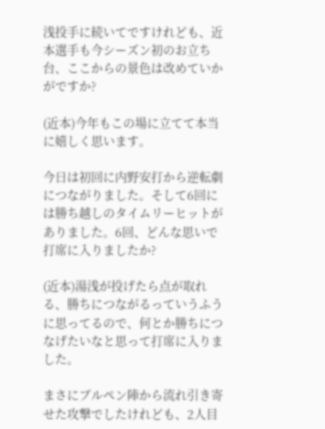浅投手に続いてですけれども、近本選手も今シーズン初のお立ち台、ここからの景色は改めていかがですか?

(近本)今年もこの場に立てて本当に嬉しく思います。

今日は初回に内野安打から逆転劇につながりました。そして6回には勝ち越しのタイムリーヒットがありました。6回、どんな思いで打席に入りましたか?

(近本)湯浅が投げたら点が取れる、勝ちにつながるっていうふうに思ってるので、何とか勝ちにつなげたいなと思って打席に入りました。

まさにブルペン陣から流れ引き寄せた攻撃でしたけれども、2人目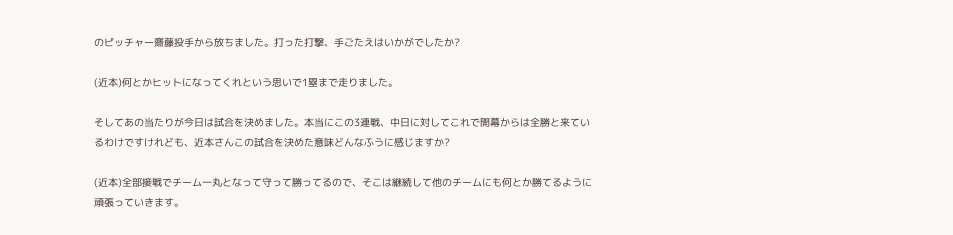のピッチャー齋藤投手から放ちました。打った打撃、手ごたえはいかがでしたか?

(近本)何とかヒットになってくれという思いで1塁まで走りました。

そしてあの当たりが今日は試合を決めました。本当にこの3連戦、中日に対してこれで開幕からは全勝と来ているわけですけれども、近本さんこの試合を決めた意味どんなふうに感じますか?

(近本)全部接戦でチーム一丸となって守って勝ってるので、そこは継続して他のチームにも何とか勝てるように頑張っていきます。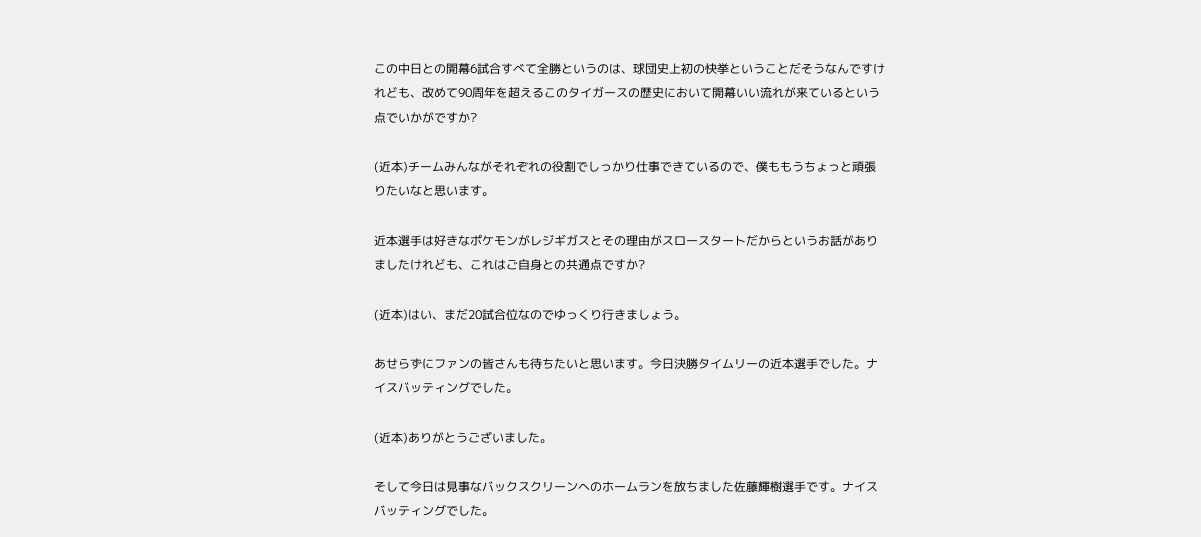この中日との開幕6試合すべて全勝というのは、球団史上初の快挙ということだそうなんですけれども、改めて90周年を超えるこのタイガースの歴史において開幕いい流れが来ているという点でいかがですか?

(近本)チームみんながそれぞれの役割でしっかり仕事できているので、僕ももうちょっと頑張りたいなと思います。

近本選手は好きなポケモンがレジギガスとその理由がスロースタートだからというお話がありましたけれども、これはご自身との共通点ですか?

(近本)はい、まだ20試合位なのでゆっくり行きましょう。

あせらずにファンの皆さんも待ちたいと思います。今日決勝タイムリーの近本選手でした。ナイスバッティングでした。

(近本)ありがとうございました。

そして今日は見事なバックスクリーンへのホームランを放ちました佐藤輝樹選手です。ナイスバッティングでした。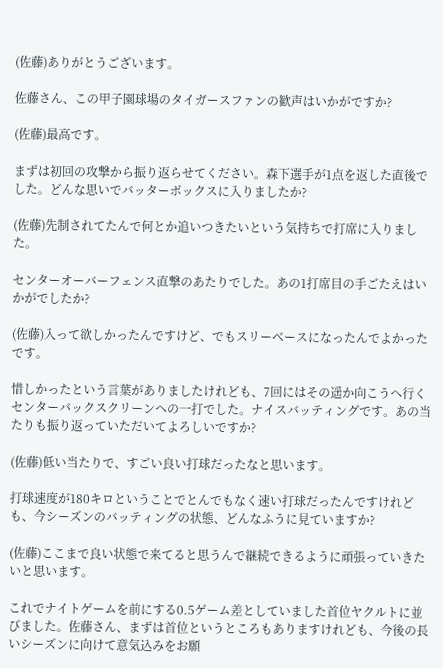(佐藤)ありがとうございます。

佐藤さん、この甲子園球場のタイガースファンの歓声はいかがですか?

(佐藤)最高です。

まずは初回の攻撃から振り返らせてください。森下選手が1点を返した直後でした。どんな思いでバッターボックスに入りましたか?

(佐藤)先制されてたんで何とか追いつきたいという気持ちで打席に入りました。

センターオーバーフェンス直撃のあたりでした。あの1打席目の手ごたえはいかがでしたか?

(佐藤)入って欲しかったんですけど、でもスリーベースになったんでよかったです。

惜しかったという言葉がありましたけれども、7回にはその遥か向こうへ行くセンターバックスクリーンへの一打でした。ナイスバッティングです。あの当たりも振り返っていただいてよろしいですか?

(佐藤)低い当たりで、すごい良い打球だったなと思います。

打球速度が180キロということでとんでもなく速い打球だったんですけれども、今シーズンのバッティングの状態、どんなふうに見ていますか?

(佐藤)ここまで良い状態で来てると思うんで継続できるように頑張っていきたいと思います。

これでナイトゲームを前にする0.5ゲーム差としていました首位ヤクルトに並びました。佐藤さん、まずは首位というところもありますけれども、今後の長いシーズンに向けて意気込みをお願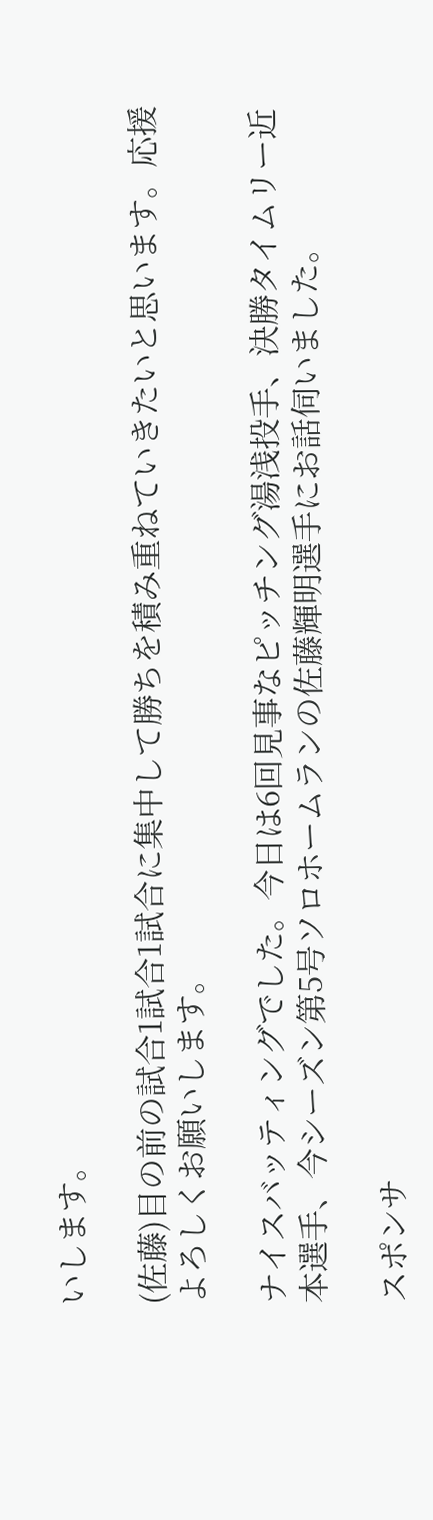いします。

(佐藤)目の前の試合1試合1試合に集中して勝ちを積み重ねていきたいと思います。応援よろしくお願いします。

ナイスバッティングでした。今日は6回見事なピッチング湯浅投手、決勝タイムリー近本選手、今シーズン第5号ソロホームランの佐藤輝明選手にお話伺いました。

スポンサ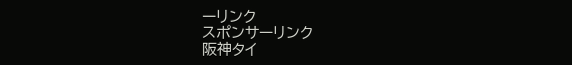ーリンク
スポンサーリンク
阪神タイ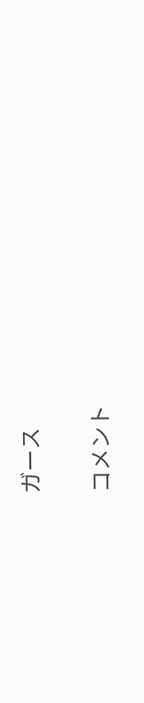ガース

コメント